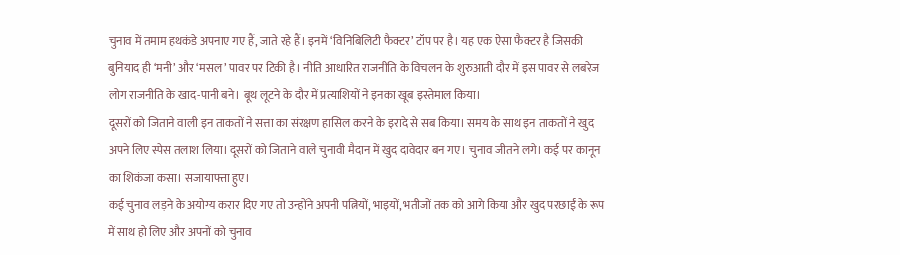चुनाव में तमाम हथकंडे अपनाए गए हैं, जाते रहे हैं। इनमें ‘विनिबिलिटी फैक्टर’ टॉप पर है। यह एक ऐसा फैक्टर है जिसकी बुनियाद ही ‘मनी’ और ‘मसल’ पावर पर टिकी है। नीति आधारित राजनीति के विचलन के शुरुआती दौर में इस पावर से लबरेज लोग राजनीति के खाद-पानी बने। बूथ लूटने के दौर में प्रत्याशियों ने इनका खूब इस्तेमाल किया।
दूसरों को जिताने वाली इन ताकतों ने सत्ता का संरक्षण हासिल करने के इरादे से सब किया। समय के साथ इन ताकतों ने खुद अपने लिए स्पेस तलाश लिया। दूसरों को जिताने वाले चुनावी मैदान में खुद दावेदार बन गए। चुनाव जीतने लगे। कई पर कानून का शिकंजा कसा। सजायाफ्ता हुए।
कई चुनाव लड़ने के अयोग्य करार दिए गए तो उन्होंने अपनी पत्नियों, भाइयों, भतीजों तक को आगे किया और खुद परछाईं के रूप में साथ हो लिए और अपनों को चुनाव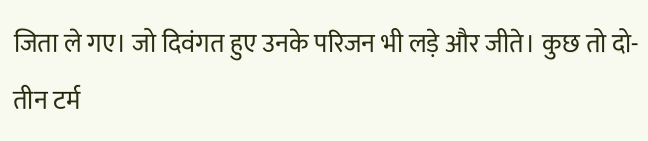जिता ले गए। जो दिवंगत हुए उनके परिजन भी लड़े और जीते। कुछ तो दो-तीन टर्म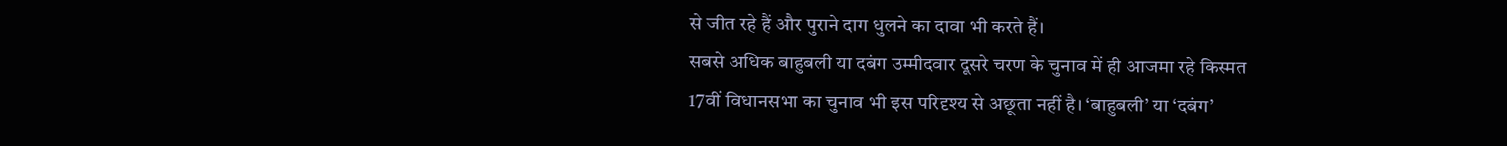से जीत रहे हैं और पुराने दाग धुलने का दावा भी करते हैं।
सबसे अधिक बाहुबली या दबंग उम्मीदवार दूसरे चरण के चुनाव में ही आजमा रहे किस्मत
17वीं विधानसभा का चुनाव भी इस परिदृश्य से अछूता नहीं है। ‘बाहुबली’ या ‘दबंग’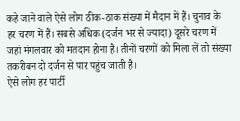कहे जाने वाले ऐसे लोग ठीक-ठाक संख्या में मैदान में हैं। चुनाव के हर चरण में हैं। सबसे अधिक (दर्जन भर से ज्यादा) दूसरे चरण में जहां मंगलवार को मतदान होना है। तीनों चरणों को मिला लें तो संख्या तकरीबन दो दर्जन से पार पहुंच जाती है।
ऐसे लोग हर पार्टी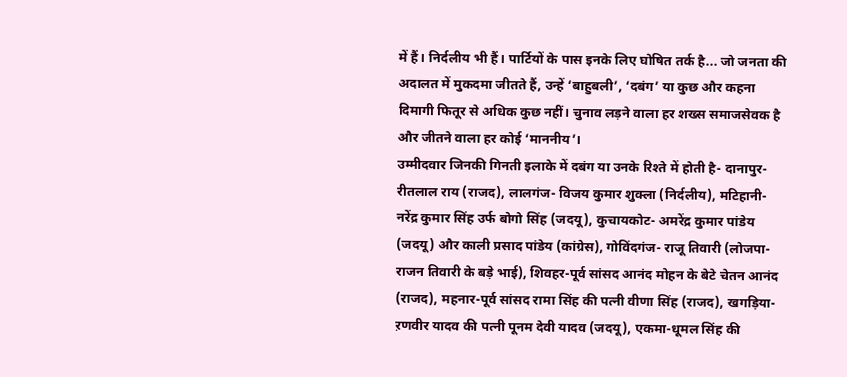में हैं। निर्दलीय भी हैं। पार्टियों के पास इनके लिए घोषित तर्क है... जो जनता की अदालत में मुकदमा जीतते हैं, उन्हें ‘बाहुबली’, ‘दबंग’ या कुछ और कहना दिमागी फितूर से अधिक कुछ नहीं। चुनाव लड़ने वाला हर शख्स समाजसेवक है और जीतने वाला हर कोई ‘माननीय’।
उम्मीदवार जिनकी गिनती इलाके में दबंग या उनके रिश्ते में होती है- दानापुर-रीतलाल राय (राजद), लालगंज- विजय कुमार शुक्ला (निर्दलीय), मटिहानी- नरेंद्र कुमार सिंह उर्फ बोगो सिंह (जदयू), कुचायकोट- अमरेंद्र कुमार पांडेय (जदयू) और काली प्रसाद पांडेय (कांग्रेस), गोविंदगंज- राजू तिवारी (लोजपा-राजन तिवारी के बड़े भाई), शिवहर-पूर्व सांसद आनंद मोहन के बेटे चेतन आनंद (राजद), महनार-पूर्व सांसद रामा सिंह की पत्नी वीणा सिंह (राजद), खगड़िया-ऱणवीर यादव की पत्नी पूनम देवी यादव (जदयू), एकमा-धूमल सिंह की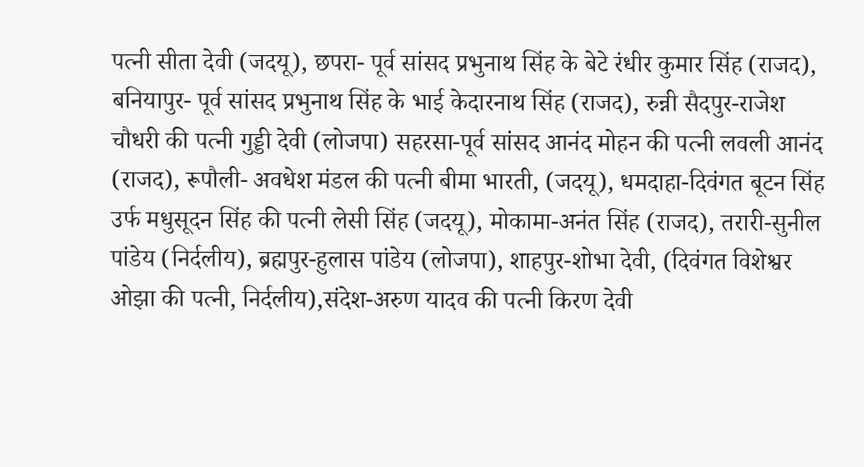पत्नी सीता देवी (जदयू), छपरा- पूर्व सांसद प्रभुनाथ सिंह के बेटे रंधीर कुमार सिंह (राजद), बनियापुर- पूर्व सांसद प्रभुनाथ सिंह के भाई केदारनाथ सिंह (राजद), रुन्नी सैदपुर-राजेश चौधरी की पत्नी गुड्डी देवी (लोजपा) सहरसा-पूर्व सांसद आनंद मोहन की पत्नी लवली आनंद (राजद), रूपौली- अवधेश मंडल की पत्नी बीमा भारती, (जदयू), धमदाहा-दिवंगत बूटन सिंह उर्फ मधुसूदन सिंह की पत्नी लेसी सिंह (जदयू), मोकामा-अनंत सिंह (राजद), तरारी-सुनील पांडेय (निर्दलीय), ब्रह्मपुर-हुलास पांडेय (लोजपा), शाहपुर-शोभा देवी, (दिवंगत विशेश्वर ओझा की पत्नी, निर्दलीय),संदेश-अरुण यादव की पत्नी किरण देवी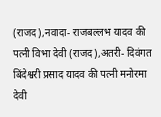(राजद),नवादा- राजबल्लभ यादव की पत्नी विभा देवी (राजद),अतरी- दिवंगत बिंदेश्वरी प्रसाद यादव की पत्नी मनोरमा देवी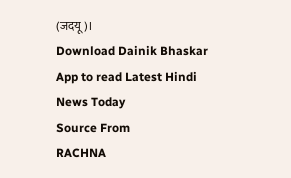(जदयू)।
Download Dainik Bhaskar App to read Latest Hindi News Today
Source From
RACHNA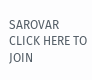SAROVAR
CLICK HERE TO JOIN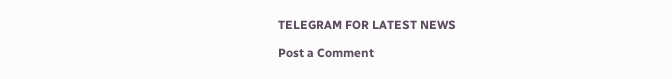TELEGRAM FOR LATEST NEWS

Post a Comment